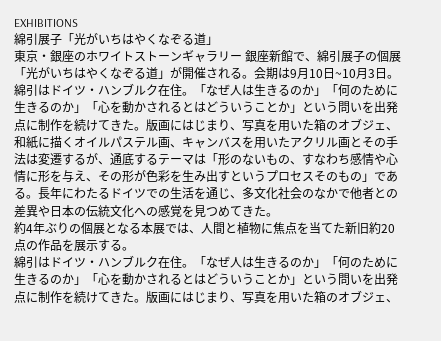EXHIBITIONS
綿引展子「光がいちはやくなぞる道」
東京・銀座のホワイトストーンギャラリー 銀座新館で、綿引展子の個展「光がいちはやくなぞる道」が開催される。会期は9月10日~10月3日。
綿引はドイツ・ハンブルク在住。「なぜ人は生きるのか」「何のために生きるのか」「心を動かされるとはどういうことか」という問いを出発点に制作を続けてきた。版画にはじまり、写真を用いた箱のオブジェ、和紙に描くオイルパステル画、キャンバスを用いたアクリル画とその手法は変遷するが、通底するテーマは「形のないもの、すなわち感情や心情に形を与え、その形が色彩を生み出すというプロセスそのもの」である。長年にわたるドイツでの生活を通じ、多文化社会のなかで他者との差異や日本の伝統文化への感覚を見つめてきた。
約4年ぶりの個展となる本展では、人間と植物に焦点を当てた新旧約20点の作品を展示する。
綿引はドイツ・ハンブルク在住。「なぜ人は生きるのか」「何のために生きるのか」「心を動かされるとはどういうことか」という問いを出発点に制作を続けてきた。版画にはじまり、写真を用いた箱のオブジェ、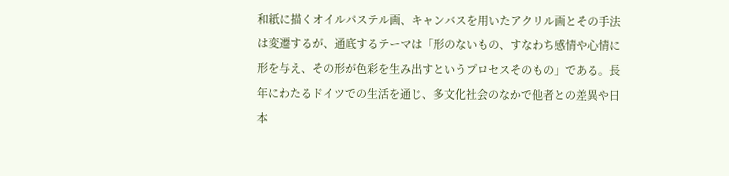和紙に描くオイルパステル画、キャンバスを用いたアクリル画とその手法は変遷するが、通底するテーマは「形のないもの、すなわち感情や心情に形を与え、その形が色彩を生み出すというプロセスそのもの」である。長年にわたるドイツでの生活を通じ、多文化社会のなかで他者との差異や日本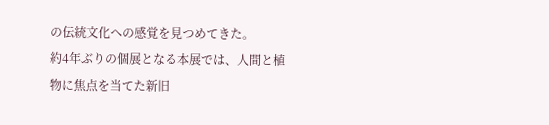の伝統文化への感覚を見つめてきた。
約4年ぶりの個展となる本展では、人間と植物に焦点を当てた新旧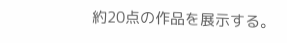約20点の作品を展示する。